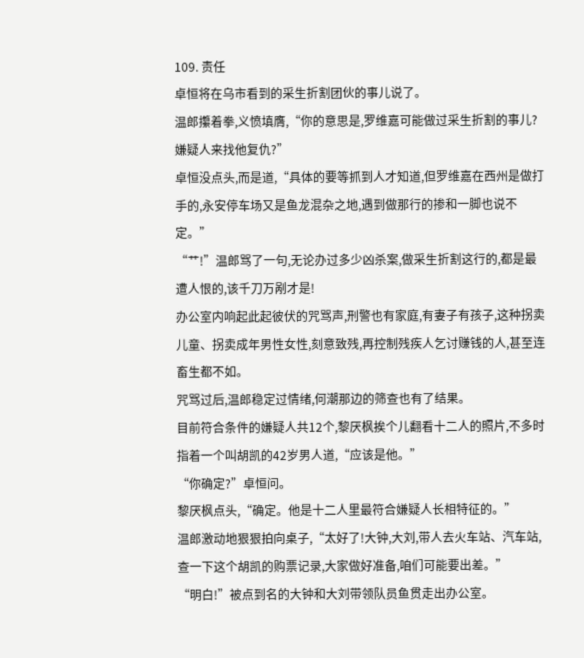109. 责任
卓恒将在乌市看到的采生折割团伙的事儿说了。
温郎攥着拳,义愤填膺,“你的意思是,罗维嘉可能做过采生折割的事儿?嫌疑人来找他复仇?”
卓恒没点头,而是道,“具体的要等抓到人才知道,但罗维嘉在西州是做打手的,永安停车场又是鱼龙混杂之地,遇到做那行的掺和一脚也说不定。”
“艹!”温郎骂了一句,无论办过多少凶杀案,做采生折割这行的,都是最遭人恨的,该千刀万剐才是!
办公室内响起此起彼伏的咒骂声,刑警也有家庭,有妻子有孩子,这种拐卖儿童、拐卖成年男性女性,刻意致残,再控制残疾人乞讨赚钱的人,甚至连畜生都不如。
咒骂过后,温郎稳定过情绪,何潮那边的筛查也有了结果。
目前符合条件的嫌疑人共12个,黎厌枫挨个儿翻看十二人的照片,不多时指着一个叫胡凯的42岁男人道,“应该是他。”
“你确定?”卓恒问。
黎厌枫点头,“确定。他是十二人里最符合嫌疑人长相特征的。”
温郎激动地狠狠拍向桌子,“太好了!大钟,大刘,带人去火车站、汽车站,查一下这个胡凯的购票记录,大家做好准备,咱们可能要出差。”
“明白!”被点到名的大钟和大刘带领队员鱼贯走出办公室。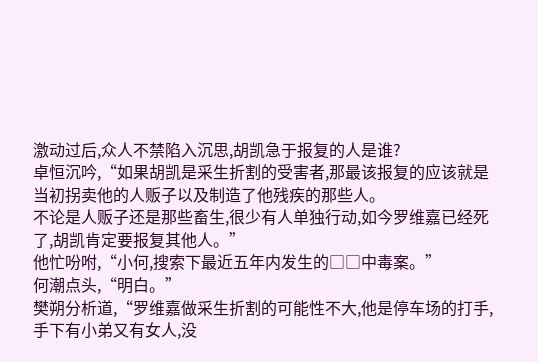激动过后,众人不禁陷入沉思,胡凯急于报复的人是谁?
卓恒沉吟,“如果胡凯是采生折割的受害者,那最该报复的应该就是当初拐卖他的人贩子以及制造了他残疾的那些人。
不论是人贩子还是那些畜生,很少有人单独行动,如今罗维嘉已经死了,胡凯肯定要报复其他人。”
他忙吩咐,“小何,搜索下最近五年内发生的□□中毒案。”
何潮点头,“明白。”
樊朔分析道,“罗维嘉做采生折割的可能性不大,他是停车场的打手,手下有小弟又有女人,没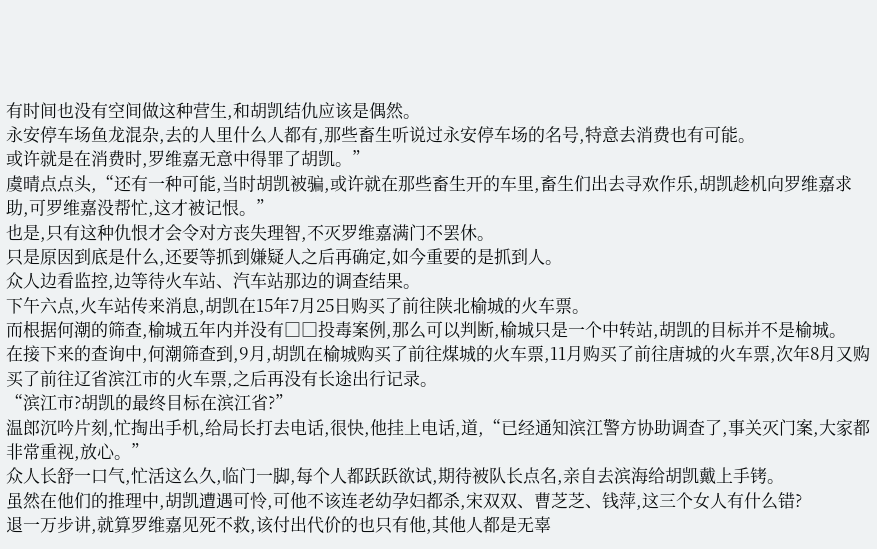有时间也没有空间做这种营生,和胡凯结仇应该是偶然。
永安停车场鱼龙混杂,去的人里什么人都有,那些畜生听说过永安停车场的名号,特意去消费也有可能。
或许就是在消费时,罗维嘉无意中得罪了胡凯。”
虞晴点点头,“还有一种可能,当时胡凯被骗,或许就在那些畜生开的车里,畜生们出去寻欢作乐,胡凯趁机向罗维嘉求助,可罗维嘉没帮忙,这才被记恨。”
也是,只有这种仇恨才会令对方丧失理智,不灭罗维嘉满门不罢休。
只是原因到底是什么,还要等抓到嫌疑人之后再确定,如今重要的是抓到人。
众人边看监控,边等待火车站、汽车站那边的调查结果。
下午六点,火车站传来消息,胡凯在15年7月25日购买了前往陕北榆城的火车票。
而根据何潮的筛查,榆城五年内并没有□□投毒案例,那么可以判断,榆城只是一个中转站,胡凯的目标并不是榆城。
在接下来的查询中,何潮筛查到,9月,胡凯在榆城购买了前往煤城的火车票,11月购买了前往唐城的火车票,次年8月又购买了前往辽省滨江市的火车票,之后再没有长途出行记录。
“滨江市?胡凯的最终目标在滨江省?”
温郎沉吟片刻,忙掏出手机,给局长打去电话,很快,他挂上电话,道,“已经通知滨江警方协助调查了,事关灭门案,大家都非常重视,放心。”
众人长舒一口气,忙活这么久,临门一脚,每个人都跃跃欲试,期待被队长点名,亲自去滨海给胡凯戴上手铐。
虽然在他们的推理中,胡凯遭遇可怜,可他不该连老幼孕妇都杀,宋双双、曹芝芝、钱萍,这三个女人有什么错?
退一万步讲,就算罗维嘉见死不救,该付出代价的也只有他,其他人都是无辜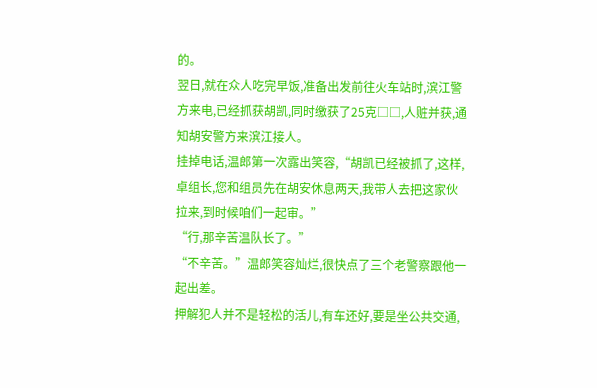的。
翌日,就在众人吃完早饭,准备出发前往火车站时,滨江警方来电,已经抓获胡凯,同时缴获了25克□□,人赃并获,通知胡安警方来滨江接人。
挂掉电话,温郎第一次露出笑容,“胡凯已经被抓了,这样,卓组长,您和组员先在胡安休息两天,我带人去把这家伙拉来,到时候咱们一起审。”
“行,那辛苦温队长了。”
“不辛苦。”温郎笑容灿烂,很快点了三个老警察跟他一起出差。
押解犯人并不是轻松的活儿,有车还好,要是坐公共交通,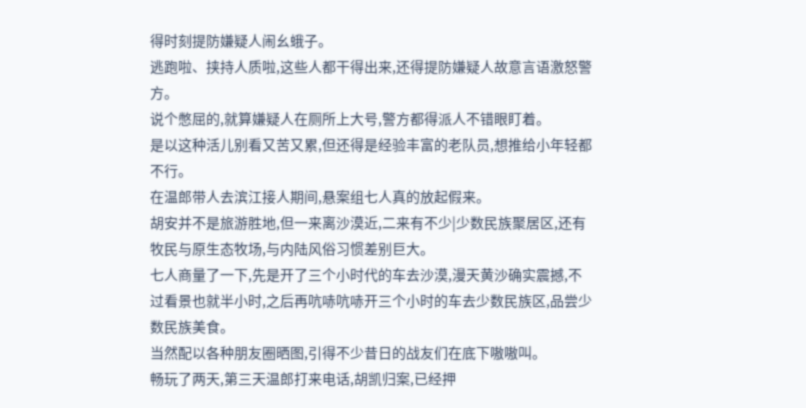得时刻提防嫌疑人闹幺蛾子。
逃跑啦、挟持人质啦,这些人都干得出来,还得提防嫌疑人故意言语激怒警方。
说个憋屈的,就算嫌疑人在厕所上大号,警方都得派人不错眼盯着。
是以这种活儿别看又苦又累,但还得是经验丰富的老队员,想推给小年轻都不行。
在温郎带人去滨江接人期间,悬案组七人真的放起假来。
胡安并不是旅游胜地,但一来离沙漠近,二来有不少|少数民族聚居区,还有牧民与原生态牧场,与内陆风俗习惯差别巨大。
七人商量了一下,先是开了三个小时代的车去沙漠,漫天黄沙确实震撼,不过看景也就半小时,之后再吭哧吭哧开三个小时的车去少数民族区,品尝少数民族美食。
当然配以各种朋友圈晒图,引得不少昔日的战友们在底下嗷嗷叫。
畅玩了两天,第三天温郎打来电话,胡凯归案,已经押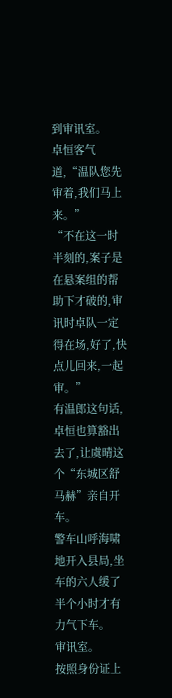到审讯室。
卓恒客气道,“温队您先审着,我们马上来。”
“不在这一时半刻的,案子是在悬案组的帮助下才破的,审讯时卓队一定得在场,好了,快点儿回来,一起审。”
有温郎这句话,卓恒也算豁出去了,让虞晴这个“东城区舒马赫”亲自开车。
警车山呼海啸地开入县局,坐车的六人缓了半个小时才有力气下车。
审讯室。
按照身份证上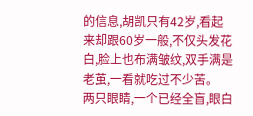的信息,胡凯只有42岁,看起来却跟60岁一般,不仅头发花白,脸上也布满皱纹,双手满是老茧,一看就吃过不少苦。
两只眼睛,一个已经全盲,眼白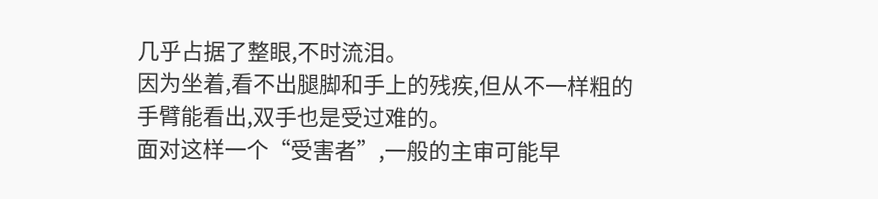几乎占据了整眼,不时流泪。
因为坐着,看不出腿脚和手上的残疾,但从不一样粗的手臂能看出,双手也是受过难的。
面对这样一个“受害者”,一般的主审可能早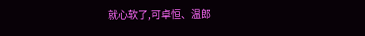就心软了,可卓恒、温郎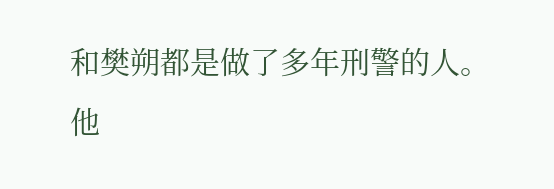和樊朔都是做了多年刑警的人。
他